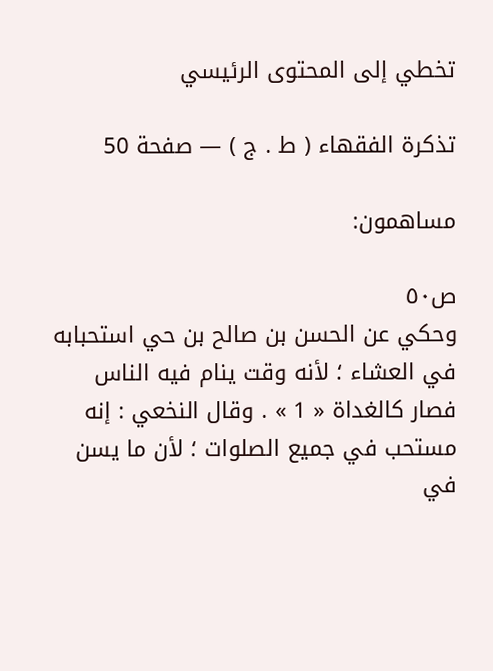تخطي إلى المحتوى الرئيسي

تذكرة الفقهاء ( ط . ج ) — صفحة 50

مساهمون:

ص٥٠
وحكي عن الحسن بن صالح بن حي استحبابه في العشاء ؛ لأنه وقت ينام فيه الناس فصار كالغداة « 1 » . وقال النخعي : إنه مستحب في جميع الصلوات ؛ لأن ما يسن في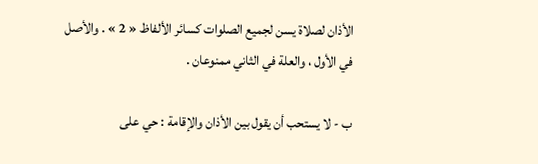الأذان لصلاة يسن لجميع الصلوات كسائر الألفاظ « 2 » . والأصل في الأول ، والعلة في الثاني ممنوعان .

ب - لا يستحب أن يقول بين الأذان والإقامة : حي على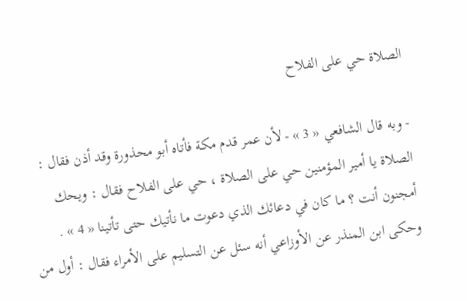الصلاة حي على الفلاح

- وبه قال الشافعي « 3 » - لأن عمر قدم مكة فأتاه أبو محذورة وقد أذن فقال : الصلاة يا أمير المؤمنين حي على الصلاة ، حي على الفلاح فقال : ويحك أمجنون أنت ؟ ما كان في دعائك الذي دعوت ما نأتيك حتى تأتينا « 4 » . وحكى ابن المنذر عن الأوزاعي أنه سئل عن التسليم على الأمراء فقال : أول من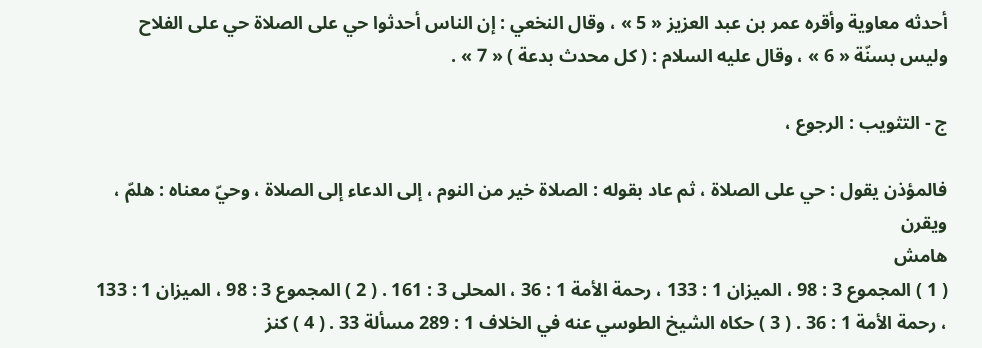أحدثه معاوية وأقره عمر بن عبد العزيز « 5 » ، وقال النخعي : إن الناس أحدثوا حي على الصلاة حي على الفلاح وليس بسنّة « 6 » ، وقال عليه السلام : ( كل محدث بدعة ) « 7 » .

ج - التثويب : الرجوع ،

فالمؤذن يقول : حي على الصلاة ، ثم عاد بقوله : الصلاة خير من النوم ، إلى الدعاء إلى الصلاة ، وحيّ معناه : هلمّ ، ويقرن
هامش
( 1 ) المجموع 3 : 98 ، الميزان 1 : 133 ، رحمة الأمة 1 : 36 ، المحلى 3 : 161 . ( 2 ) المجموع 3 : 98 ، الميزان 1 : 133 ، رحمة الأمة 1 : 36 . ( 3 ) حكاه الشيخ الطوسي عنه في الخلاف 1 : 289 مسألة 33 . ( 4 ) كنز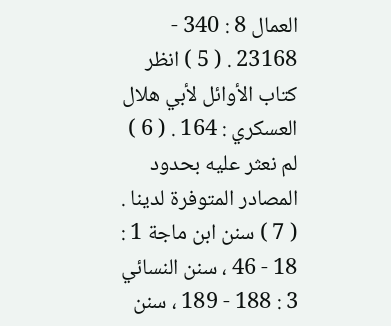العمال 8 : 340 - 23168 . ( 5 ) انظر كتاب الأوائل لأبي هلال العسكري : 164 . ( 6 ) لم نعثر عليه بحدود المصادر المتوفرة لدينا . ( 7 ) سنن ابن ماجة 1 : 18 - 46 ، سنن النسائي 3 : 188 - 189 ، سنن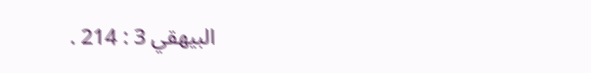البيهقي 3 : 214 .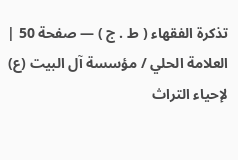تذكرة الفقهاء ( ط . ج ) — صفحة 50 | العلامة الحلي / مؤسسة آل البيت (ع) لإحياء التراث